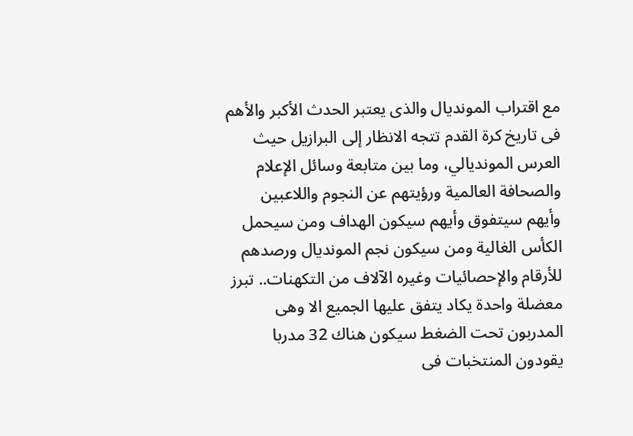مع اقتراب المونديال والذى يعتبر الحدث الأكبر والأهم فى تاريخ كرة القدم تتجه الانظار إلى البرازيل حيث العرس المونديالي، وما بين متابعة وسائل الإعلام والصحافة العالمية ورؤيتهم عن النجوم واللاعبين وأيهم سيتفوق وأيهم سيكون الهداف ومن سيحمل الكأس الغالية ومن سيكون نجم المونديال ورصدهم للأرقام والإحصائيات وغيره الآلاف من التكهنات.. تبرز معضلة واحدة يكاد يتفق عليها الجميع الا وهى المدربون تحت الضغط سيكون هناك 32 مدربا يقودون المنتخبات فى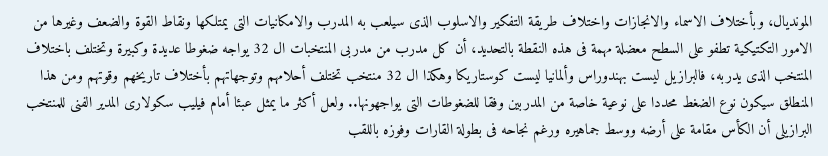المونديال، وبأختلاف الاسماء والانجازات واختلاف طريقة التفكير والاسلوب الذى سيلعب به المدرب والامكانيات التى يمتلكها ونقاط القوة والضعف وغيرها من الامور التكتيكية تطفو على السطح معضلة مهمة فى هذه النقطة بالتحديد، أن كل مدرب من مدربى المنتخبات ال 32 يواجه ضغوطا عديدة وكبيرة وتختلف باختلاف المنتخب الذى يدربه، فالبرازيل ليست بهندوراس وألمانيا ليست كوستاريكا وهكذا ال 32 منتخب تختلف أحلامهم وتوجهاتهم بأختلاف تاريخهم وقوتهم ومن هذا المنطلق سيكون نوع الضغط محددا على نوعية خاصة من المدربين وفقا للضغوطات التى يواجهونها.. ولعل أكثر ما يمثل عبئا أمام فيليب سكولارى المدير الفنى للمنتخب البرازيلى أن الكأس مقامة على أرضه ووسط جماهيره ورغم نجاحه فى بطولة القارات وفوزه باللقب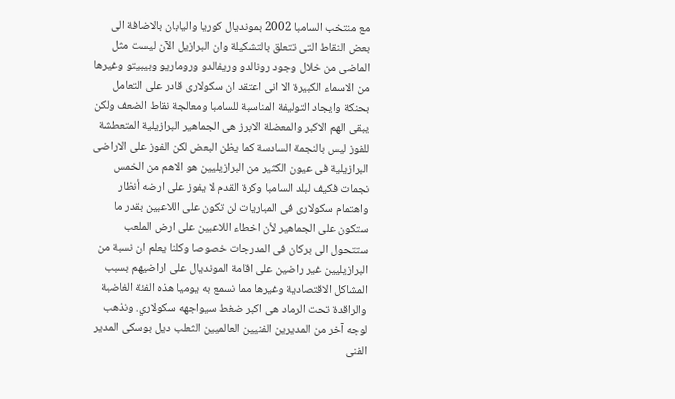مع منتخب السامبا 2002 بمونديال كوريا واليابان بالاضافة الى بعض النقاط التى تتعلق بالتشكيلة وان البرازيل الآن ليست مثل الماضى من خلال وجود رونالدو وريفالدو وروماريو وبيبيتو وغيرها من الاسماء الكبيرة الا انى اعتقد ان سكولارى قادر على التعامل بحنكة وايجاد التوليفة المناسبة للسامبا ومعالجة نقاط الضعف ولكن يبقى الهم الاكبر والمعضلة الابرز هى الجماهير البرازيلية المتعطشة للفوز ليس بالنجمة السادسة كما يظن البعض لكن الفوز على الاراضى البرازيلية فى عيون الكثير من البرازيليين هو الاهم من الخمس نجمات فكيف لبلد السامبا وكرة القدم لا يفوز على ارضه أنظار واهتمام سكولارى فى المباريات لن تكون على اللاعبين بقدر ما ستكون على الجماهير لأن اخطاء اللاعبين على ارض الملعب ستتحول الى بركان فى المدرجات خصوصا وكلنا يعلم ان نسبة من البرازيليين غير راضين على اقامة المونديال على اراضيهم بسبب المشاكل الاقتصادية وغيرها مما نسمع به يوميا هذه الفئة الغاضبة والراقدة تحت الرماد هى اكبر ضغط سيواجهه سكولاري. ونذهب لوجه آخر من المديرين الفنيين العالميين الثعلب ديل بوسكى المدير الفنى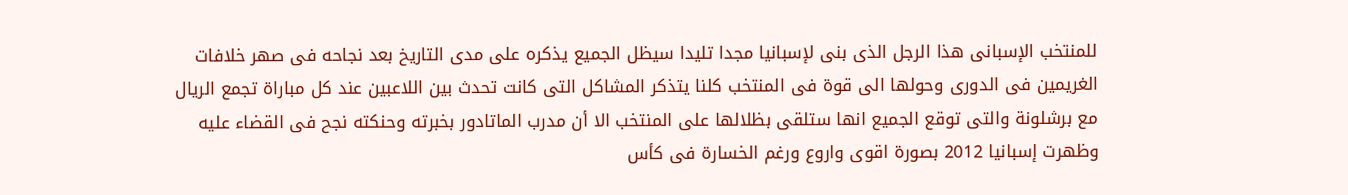للمنتخب الإسبانى هذا الرجل الذى بنى لإسبانيا مجدا تليدا سيظل الجميع يذكره على مدى التاريخ بعد نجاحه فى صهر خلافات الغريمين فى الدورى وحولها الى قوة فى المنتخب كلنا يتذكر المشاكل التى كانت تحدث بين اللاعبين عند كل مباراة تجمع الريال مع برشلونة والتى توقع الجميع انها ستلقى بظلالها على المنتخب الا أن مدرب الماتادور بخبرته وحنكته نجح فى القضاء عليه وظهرت إسبانيا 2012 بصورة اقوى واروع ورغم الخسارة فى كأس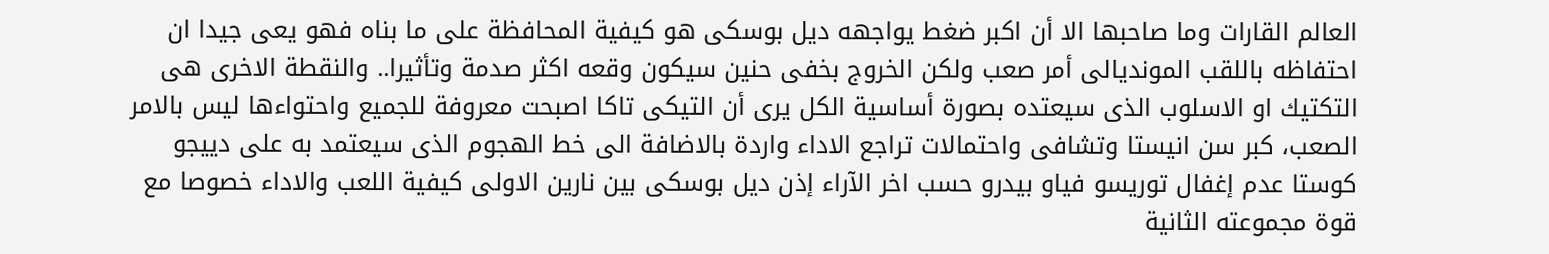العالم القارات وما صاحبها الا أن اكبر ضغط يواجهه ديل بوسكى هو كيفية المحافظة على ما بناه فهو يعى جيدا ان احتفاظه باللقب المونديالى أمر صعب ولكن الخروج بخفى حنين سيكون وقعه اكثر صدمة وتأثيرا.. والنقطة الاخرى هى التكتيك او الاسلوب الذى سيعتده بصورة أساسية الكل يرى أن التيكى تاكا اصبحت معروفة للجميع واحتواءها ليس بالامر الصعب، كبر سن انيستا وتشافى واحتمالات تراجع الاداء واردة بالاضافة الى خط الهجوم الذى سيعتمد به على دييجو كوستا عدم إغفال توريسو فياو بيدرو حسب اخر الآراء إذن ديل بوسكى بين نارين الاولى كيفية اللعب والاداء خصوصا مع قوة مجموعته الثانية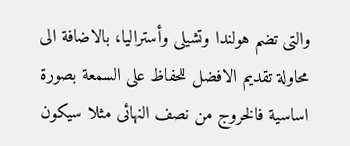والتى تضم هولندا وتشيلى وأستراليا، بالاضافة الى محاولة تقديم الافضل للحفاظ على السمعة بصورة اساسية فالخروج من نصف النهائى مثلا سيكون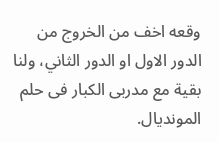وقعه اخف من الخروج من الدور الاول او الدور الثاني، ولنا بقية مع مدربى الكبار فى حلم المونديال.